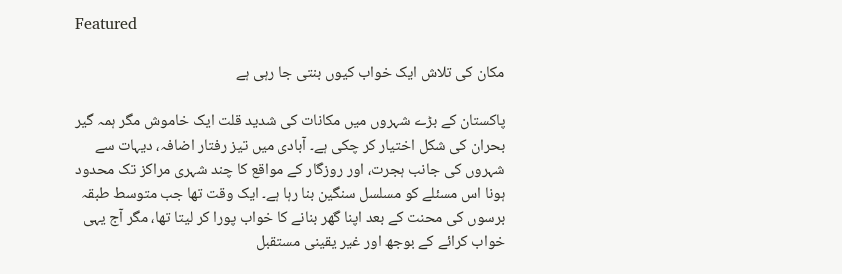Featured

مکان کی تلاش ایک خواب کیوں بنتی جا رہی ہے

پاکستان کے بڑے شہروں میں مکانات کی شدید قلت ایک خاموش مگر ہمہ گیر بحران کی شکل اختیار کر چکی ہے۔ آبادی میں تیز رفتار اضافہ، دیہات سے شہروں کی جانب ہجرت، اور روزگار کے مواقع کا چند شہری مراکز تک محدود ہونا اس مسئلے کو مسلسل سنگین بنا رہا ہے۔ ایک وقت تھا جب متوسط طبقہ برسوں کی محنت کے بعد اپنا گھر بنانے کا خواب پورا کر لیتا تھا، مگر آج یہی خواب کرائے کے بوجھ اور غیر یقینی مستقبل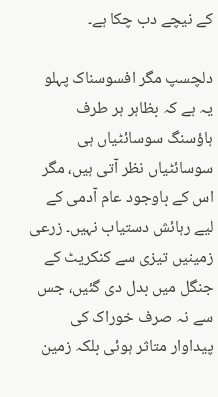کے نیچے دب چکا ہے۔

دلچسپ مگر افسوسناک پہلو یہ ہے کہ بظاہر ہر طرف ہاؤسنگ سوسائٹیاں ہی سوسائٹیاں نظر آتی ہیں، مگر اس کے باوجود عام آدمی کے لیے رہائش دستیاب نہیں۔ زرعی زمینیں تیزی سے کنکریٹ کے جنگل میں بدل دی گئیں، جس سے نہ صرف خوراک کی پیداوار متاثر ہوئی بلکہ زمین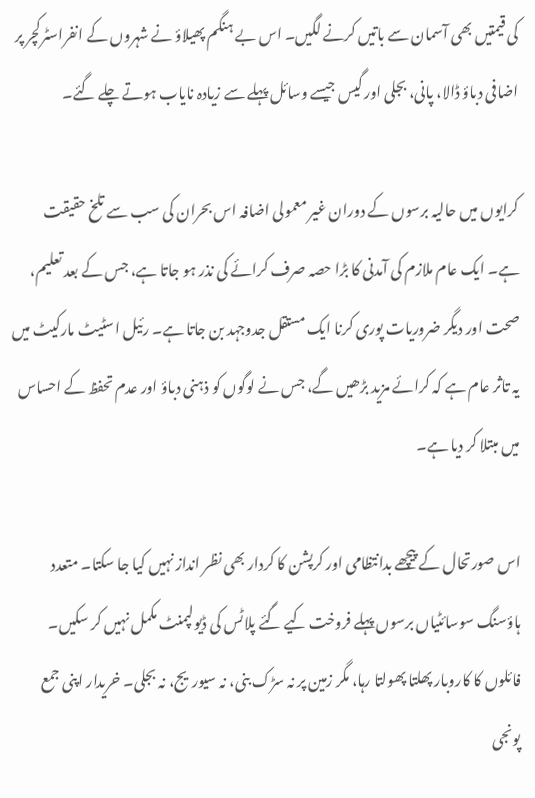کی قیمتیں بھی آسمان سے باتیں کرنے لگیں۔ اس بے ہنگم پھیلاؤ نے شہروں کے انفراسٹرکچر پر اضافی دباؤ ڈالا، پانی، بجلی اور گیس جیسے وسائل پہلے سے زیادہ نایاب ہوتے چلے گئے۔

کرایوں میں حالیہ برسوں کے دوران غیر معمولی اضافہ اس بحران کی سب سے تلخ حقیقت ہے۔ ایک عام ملازم کی آمدنی کا بڑا حصہ صرف کرائے کی نذر ہو جاتا ہے، جس کے بعد تعلیم، صحت اور دیگر ضروریات پوری کرنا ایک مستقل جدوجہد بن جاتا ہے۔ رئیل اسٹیٹ مارکیٹ میں یہ تاثر عام ہے کہ کرائے مزید بڑھیں گے، جس نے لوگوں کو ذہنی دباؤ اور عدم تحفظ کے احساس میں مبتلا کر دیا ہے۔

اس صورتحال کے پیچھے بدانتظامی اور کرپشن کا کردار بھی نظر انداز نہیں کیا جا سکتا۔ متعدد ہاؤسنگ سوسائٹیاں برسوں پہلے فروخت کیے گئے پلاٹس کی ڈیولپمنٹ مکمل نہیں کر سکیں۔ فائلوں کا کاروبار پھلتا پھولتا رہا، مگر زمین پر نہ سڑک بنی، نہ سیوریج، نہ بجلی۔ خریدار اپنی جمع پونجی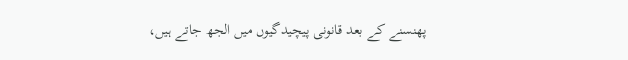پھنسنے کے بعد قانونی پیچیدگیوں میں الجھ جاتے ہیں،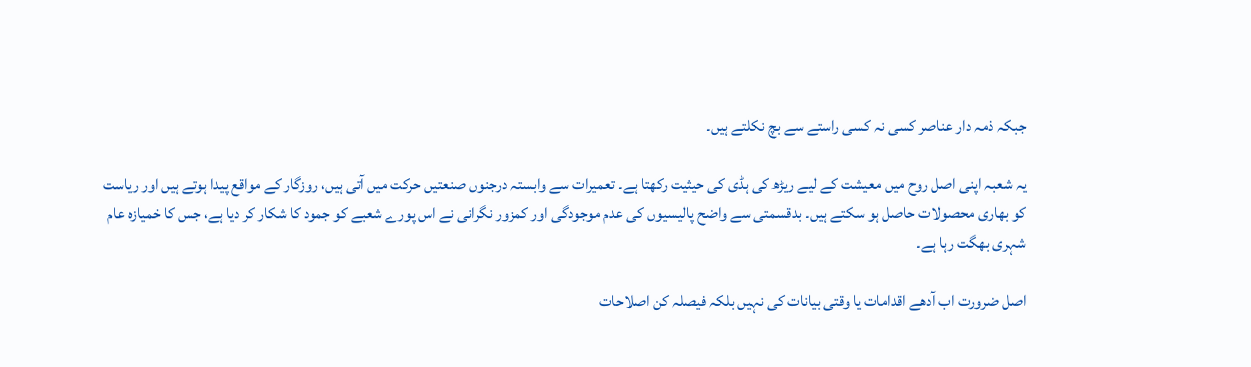جبکہ ذمہ دار عناصر کسی نہ کسی راستے سے بچ نکلتے ہیں۔

یہ شعبہ اپنی اصل روح میں معیشت کے لیے ریڑھ کی ہڈی کی حیثیت رکھتا ہے۔ تعمیرات سے وابستہ درجنوں صنعتیں حرکت میں آتی ہیں، روزگار کے مواقع پیدا ہوتے ہیں اور ریاست کو بھاری محصولات حاصل ہو سکتے ہیں۔ بدقسمتی سے واضح پالیسیوں کی عدم موجودگی اور کمزور نگرانی نے اس پورے شعبے کو جمود کا شکار کر دیا ہے، جس کا خمیازہ عام شہری بھگت رہا ہے۔

اصل ضرورت اب آدھے اقدامات یا وقتی بیانات کی نہیں بلکہ فیصلہ کن اصلاحات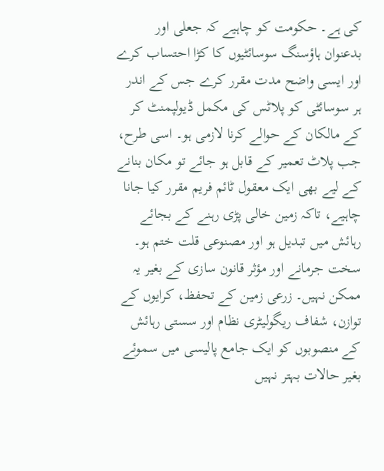کی ہے۔ حکومت کو چاہیے کہ جعلی اور بدعنوان ہاؤسنگ سوسائٹیوں کا کڑا احتساب کرے اور ایسی واضح مدت مقرر کرے جس کے اندر ہر سوسائٹی کو پلاٹس کی مکمل ڈیولپمنٹ کر کے مالکان کے حوالے کرنا لازمی ہو۔ اسی طرح، جب پلاٹ تعمیر کے قابل ہو جائے تو مکان بنانے کے لیے بھی ایک معقول ٹائم فریم مقرر کیا جانا چاہیے، تاکہ زمین خالی پڑی رہنے کے بجائے رہائش میں تبدیل ہو اور مصنوعی قلت ختم ہو۔ سخت جرمانے اور مؤثر قانون سازی کے بغیر یہ ممکن نہیں۔ زرعی زمین کے تحفظ، کرایوں کے توازن، شفاف ریگولیٹری نظام اور سستی رہائش کے منصوبوں کو ایک جامع پالیسی میں سموئے بغیر حالات بہتر نہیں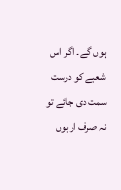ہوں گے۔ اگر اس شعبے کو درست سمت دی جائے تو نہ صرف اربوں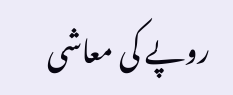روپے کی معاشی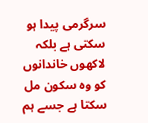سرگرمی پیدا ہو سکتی ہے بلکہ لاکھوں خاندانوں کو وہ سکون مل سکتا ہے جسے ہم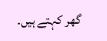گھر کہتے ہیں۔